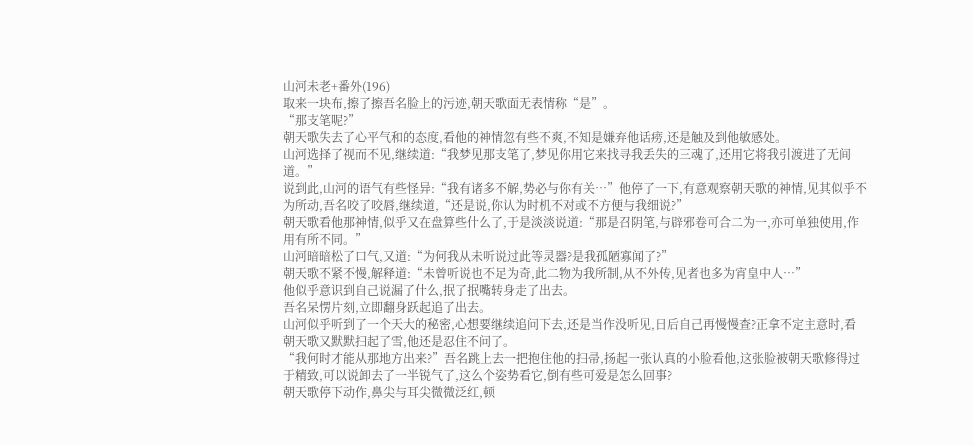山河未老+番外(196)
取来一块布,擦了擦吾名脸上的污迹,朝天歌面无表情称“是”。
“那支笔呢?”
朝天歌失去了心平气和的态度,看他的神情忽有些不爽,不知是嫌弃他话痨,还是触及到他敏感处。
山河选择了视而不见,继续道:“我梦见那支笔了,梦见你用它来找寻我丢失的三魂了,还用它将我引渡进了无间道。”
说到此,山河的语气有些怪异:“我有诸多不解,势必与你有关…”他停了一下,有意观察朝天歌的神情,见其似乎不为所动,吾名咬了咬唇,继续道,“还是说,你认为时机不对或不方便与我细说?”
朝天歌看他那神情,似乎又在盘算些什么了,于是淡淡说道:“那是召阴笔,与辟邪卷可合二为一,亦可单独使用,作用有所不同。”
山河暗暗松了口气,又道:“为何我从未听说过此等灵器?是我孤陋寡闻了?”
朝天歌不紧不慢,解释道:“未曾听说也不足为奇,此二物为我所制,从不外传,见者也多为宵皇中人…”
他似乎意识到自己说漏了什么,抿了抿嘴转身走了出去。
吾名呆愣片刻,立即翻身跃起追了出去。
山河似乎听到了一个天大的秘密,心想要继续追问下去,还是当作没听见,日后自己再慢慢查?正拿不定主意时,看朝天歌又默默扫起了雪,他还是忍住不问了。
“我何时才能从那地方出来?”吾名跳上去一把抱住他的扫帚,扬起一张认真的小脸看他,这张脸被朝天歌修得过于精致,可以说卸去了一半锐气了,这么个姿势看它,倒有些可爱是怎么回事?
朝天歌停下动作,鼻尖与耳尖微微泛红,顿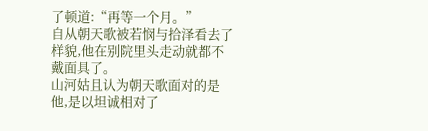了顿道:“再等一个月。”
自从朝天歌被若悯与拾泽看去了样貌,他在别院里头走动就都不戴面具了。
山河姑且认为朝天歌面对的是他,是以坦诚相对了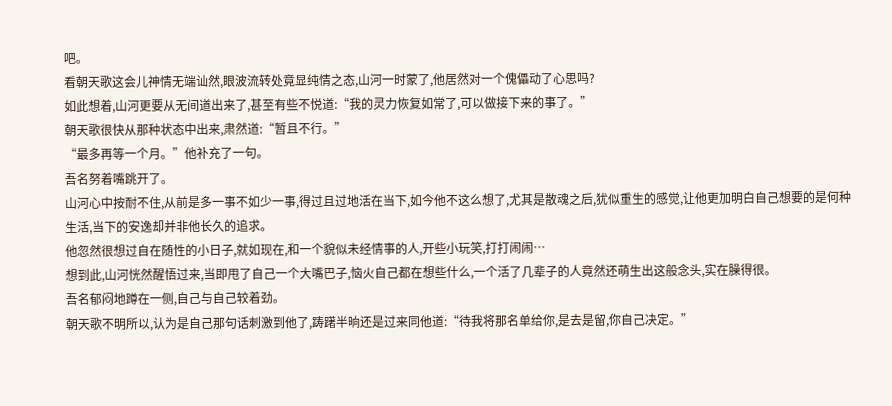吧。
看朝天歌这会儿神情无端讪然,眼波流转处竟显纯情之态,山河一时蒙了,他居然对一个傀儡动了心思吗?
如此想着,山河更要从无间道出来了,甚至有些不悦道:“我的灵力恢复如常了,可以做接下来的事了。”
朝天歌很快从那种状态中出来,肃然道:“暂且不行。”
“最多再等一个月。”他补充了一句。
吾名努着嘴跳开了。
山河心中按耐不住,从前是多一事不如少一事,得过且过地活在当下,如今他不这么想了,尤其是散魂之后,犹似重生的感觉,让他更加明白自己想要的是何种生活,当下的安逸却并非他长久的追求。
他忽然很想过自在随性的小日子,就如现在,和一个貌似未经情事的人,开些小玩笑,打打闹闹…
想到此,山河恍然醒悟过来,当即甩了自己一个大嘴巴子,恼火自己都在想些什么,一个活了几辈子的人竟然还萌生出这般念头,实在臊得很。
吾名郁闷地蹲在一侧,自己与自己较着劲。
朝天歌不明所以,认为是自己那句话刺激到他了,踌躇半晌还是过来同他道:“待我将那名单给你,是去是留,你自己决定。”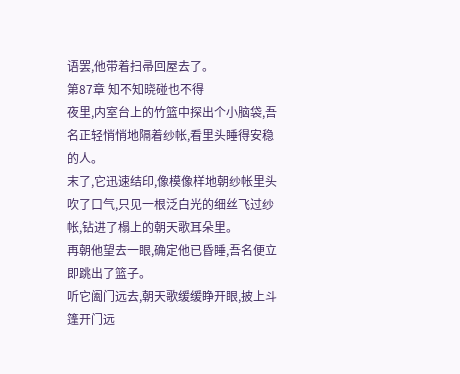语罢,他带着扫帚回屋去了。
第87章 知不知晓碰也不得
夜里,内室台上的竹篮中探出个小脑袋,吾名正轻悄悄地隔着纱帐,看里头睡得安稳的人。
末了,它迅速结印,像模像样地朝纱帐里头吹了口气,只见一根泛白光的细丝飞过纱帐,钻进了榻上的朝天歌耳朵里。
再朝他望去一眼,确定他已昏睡,吾名便立即跳出了篮子。
听它阖门远去,朝天歌缓缓睁开眼,披上斗篷开门远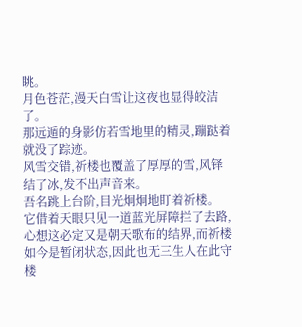眺。
月色苍茫,漫天白雪让这夜也显得皎洁了。
那远遁的身影仿若雪地里的精灵,蹦跶着就没了踪迹。
风雪交错,祈楼也覆盖了厚厚的雪,风铎结了冰,发不出声音来。
吾名跳上台阶,目光炯炯地盯着祈楼。
它借着天眼只见一道蓝光屏障拦了去路,心想这必定又是朝天歌布的结界,而祈楼如今是暂闭状态,因此也无三生人在此守楼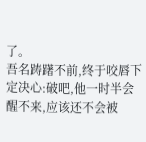了。
吾名踌躇不前,终于咬唇下定决心:破吧,他一时半会醒不来,应该还不会被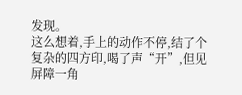发现。
这么想着,手上的动作不停,结了个复杂的四方印,喝了声“开”,但见屏障一角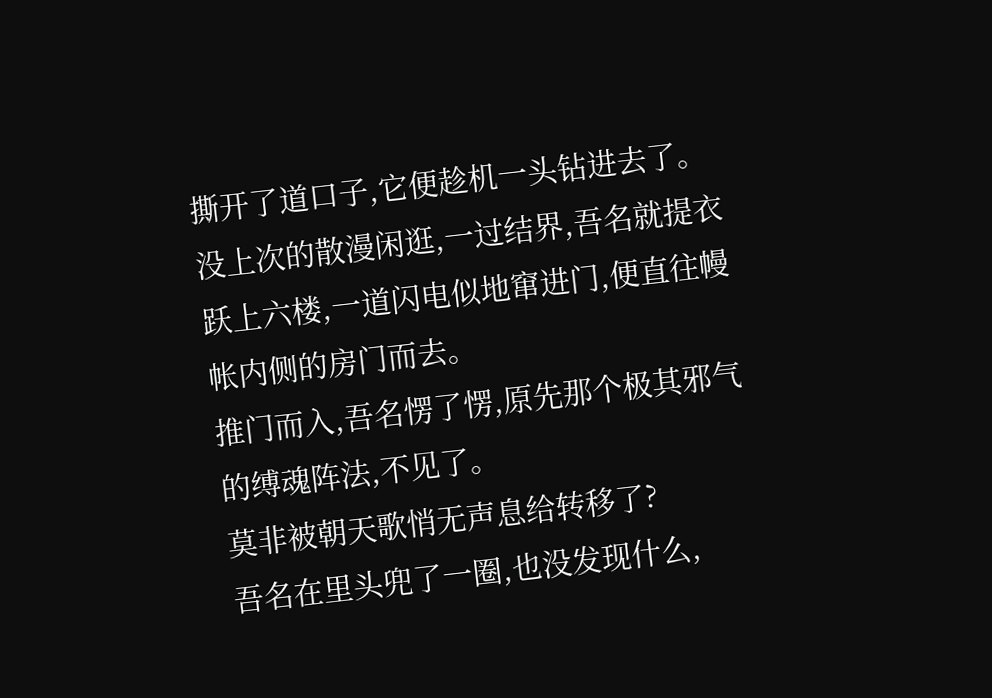撕开了道口子,它便趁机一头钻进去了。
没上次的散漫闲逛,一过结界,吾名就提衣跃上六楼,一道闪电似地窜进门,便直往幔帐内侧的房门而去。
推门而入,吾名愣了愣,原先那个极其邪气的缚魂阵法,不见了。
莫非被朝天歌悄无声息给转移了?
吾名在里头兜了一圈,也没发现什么,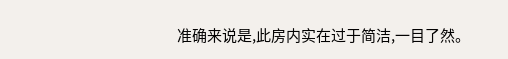准确来说是,此房内实在过于简洁,一目了然。